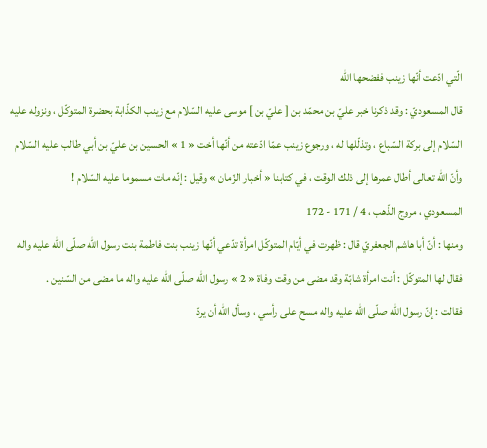الّتي ادّعت أنّها زينب ففضحها اللّه
قال المسعوديّ : وقد ذكرنا خبر عليّ بن محمّد بن [ عليّ بن ] موسى عليه السّلام مع زينب الكذّابة بحضرة المتوكّل ، ونزوله عليه السّلام إلى بركة السّباع ، وتذلّلها له ، ورجوع زينب عمّا ادّعته من أنّها أخت « 1 » الحسين بن عليّ بن أبي طالب عليه السّلام وأنّ اللّه تعالى أطال عمرها إلى ذلك الوقت ، في كتابنا « أخبار الزّمان » وقيل : إنّه مات مسموما عليه السّلام !
المسعودي ، مروج الذّهب ، 4 / 171 - 172
ومنها : أنّ أبا هاشم الجعفريّ قال : ظهرت في أيّام المتوكّل امرأة تدّعي أنّها زينب بنت فاطمة بنت رسول اللّه صلّى اللّه عليه واله فقال لها المتوكّل : أنت امرأة شابّة وقد مضى من وقت وفاة « 2 » رسول اللّه صلّى اللّه عليه واله ما مضى من السّنين .
فقالت : إنّ رسول اللّه صلّى اللّه عليه واله مسح على رأسي ، وسأل اللّه أن يردّ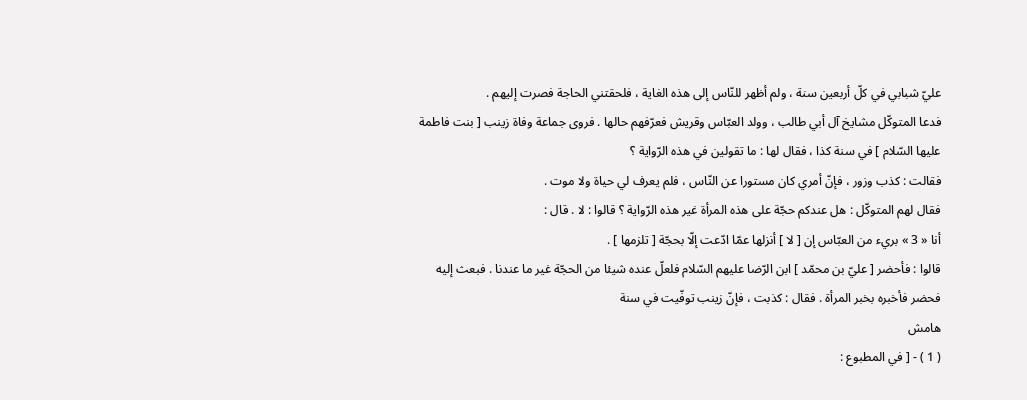عليّ شبابي في كلّ أربعين سنة ، ولم أظهر للنّاس إلى هذه الغاية ، فلحقتني الحاجة فصرت إليهم .
فدعا المتوكّل مشايخ آل أبي طالب ، وولد العبّاس وقريش فعرّفهم حالها . فروى جماعة وفاة زينب [ بنت فاطمة عليها السّلام ] في سنة كذا ، فقال لها : ما تقولين في هذه الرّواية ؟
فقالت : كذب وزور ، فإنّ أمري كان مستورا عن النّاس ، فلم يعرف لي حياة ولا موت .
فقال لهم المتوكّل : هل عندكم حجّة على هذه المرأة غير هذه الرّواية ؟ قالوا : لا . قال :
أنا « 3 » بريء من العبّاس إن [ لا ] أنزلها عمّا ادّعت إلّا بحجّة [ تلزمها ] .
قالوا : فأحضر [ عليّ بن محمّد ] ابن الرّضا عليهم السّلام فلعلّ عنده شيئا من الحجّة غير ما عندنا . فبعث إليه فحضر فأخبره بخبر المرأة . فقال : كذبت ، فإنّ زينب توفّيت في سنة
هامش
( 1 ) - [ في المطبوع :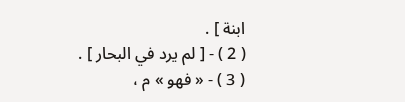ابنة ] .
( 2 ) - [ لم يرد في البحار ] .
( 3 ) - « فهو » م ،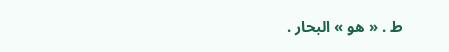ط . « هو » البحار .